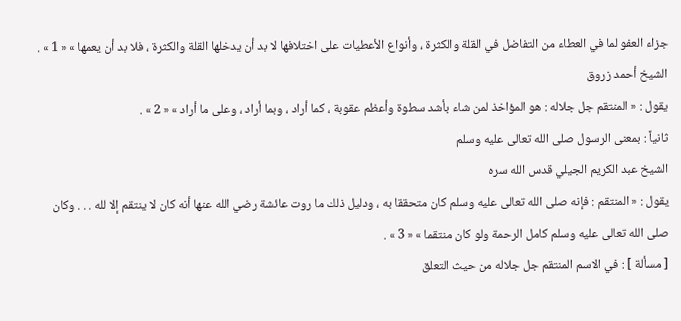جزاء العفو لما في العطاء من التفاضل في القلة والكثرة ، وأنواع الأعطيات على اختلافها لا بد أن يدخلها القلة والكثرة ، فلا بد أن يعمها » « 1 » .
الشيخ أحمد زروق
يقول : « المنتقم جل جلاله : هو المؤاخذ لمن شاء بأشد سطوة وأعظم عقوبة ، كما أراد ، وبما أراد ، وعلى ما أراد » « 2 » .
ثانياً : بمعنى الرسول صلى الله تعالى عليه وسلم
الشيخ عبد الكريم الجيلي قدس الله سره
يقول : « المنتقم : فإنه صلى الله تعالى عليه وسلم كان متحققا به ، ودليل ذلك ما روت عائشة رضي الله عنها أنه كان لا ينتقم إلا لله . . . وكان صلى الله تعالى عليه وسلم كامل الرحمة ولو كان منتقما » « 3 » .
[ مسألة ] : في الاسم المنتقم جل جلاله من حيث التعلق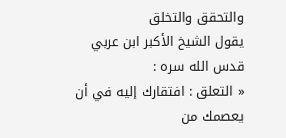والتحقق والتخلق
يقول الشيخ الأكبر ابن عربي قدس الله سره :
« التعلق : افتقارك إليه في أن يعصمك من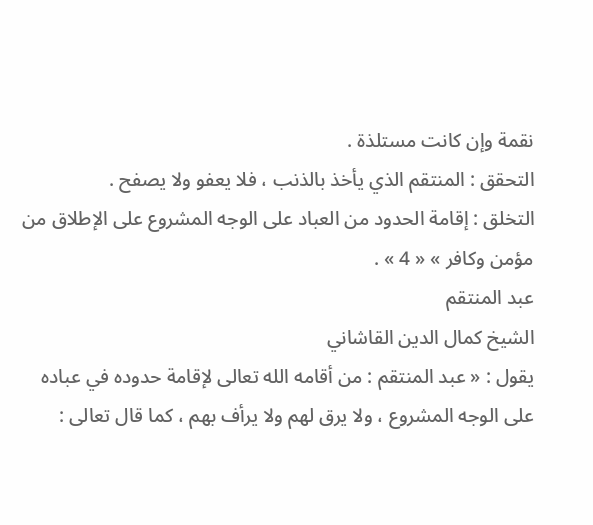نقمة وإن كانت مستلذة .
التحقق : المنتقم الذي يأخذ بالذنب ، فلا يعفو ولا يصفح .
التخلق : إقامة الحدود من العباد على الوجه المشروع على الإطلاق من مؤمن وكافر » « 4 » .
عبد المنتقم
الشيخ كمال الدين القاشاني
يقول : « عبد المنتقم : من أقامه الله تعالى لإقامة حدوده في عباده على الوجه المشروع ، ولا يرق لهم ولا يرأف بهم ، كما قال تعالى :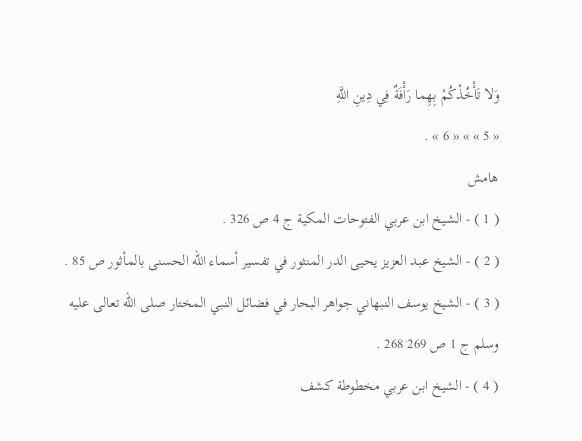وَلا تَأْخُذْكُمْ بِهِما رَأْفَةٌ فِي دِينِ اللَّهِ
« 5 » » « 6 » .
هامش
( 1 ) - الشيخ ابن عربي الفتوحات المكية ج 4 ص 326 .
( 2 ) - الشيخ عبد العزيز يحيى الدر المنثور في تفسير أسماء الله الحسنى بالمأثور ص 85 .
( 3 ) - الشيخ يوسف النبهاني جواهر البحار في فضائل النبي المختار صلى الله تعالى عليه وسلم ج 1 ص 269 268 .
( 4 ) - الشيخ ابن عربي مخطوطة كشف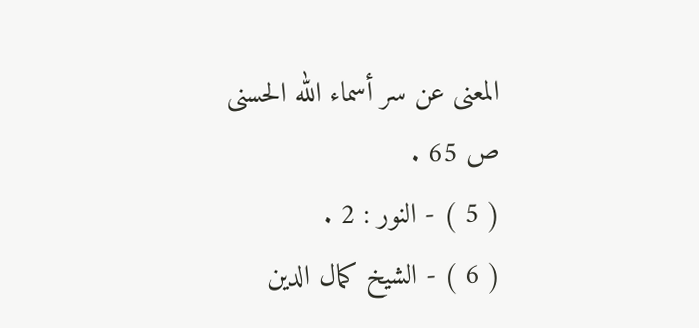المعنى عن سر أسماء الله الحسنى ص 65 .
( 5 ) - النور : 2 .
( 6 ) - الشيخ كمال الدين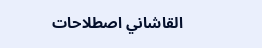القاشاني اصطلاحات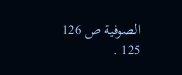الصوفية ص 126 125 .